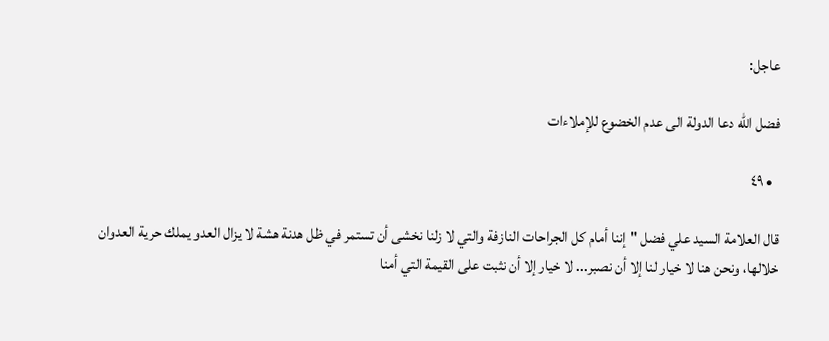عاجل:

فضل الله دعا الدولة الى عدم الخضوع للإملاءات

  • ٤٩

قال العلامة السيد علي فضل "إننا أمام كل الجراحات النازفة والتي لا زلنا نخشى أن تستمر في ظل هدنة هشة لا يزال العدو يملك حرية العدوان خلالها، ونحن هنا لا خيار لنا إلا أن نصبر... لا خيار إلا أن نثبت على القيمة التي أمنا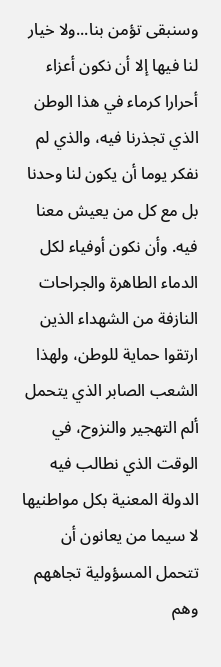وسنبقى تؤمن بنا...ولا خيار لنا فيها إلا أن نكون أعزاء أحرارا كرماء في هذا الوطن الذي تجذرنا فيه، والذي لم نفكر يوما أن يكون لنا وحدنا بل مع كل من يعيش معنا فيه. وأن نكون أوفياء لكل الدماء الطاهرة والجراحات النازفة من الشهداء الذين ارتقوا حماية للوطن، ولهذا الشعب الصابر الذي يتحمل ألم التهجير والنزوح، في الوقت الذي نطالب فيه الدولة المعنية بكل مواطنيها لا سيما من يعانون أن تتحمل المسؤولية تجاههم وهم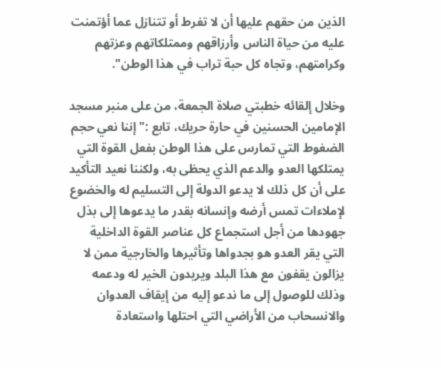الذين من حقهم عليها أن لا تفرط أو تتنازل عما أؤتمنت عليه من حياة الناس وأرزاقهم وممتلكاتهم وعزتهم وكرامتهم، وتجاه كل حبة تراب في هذا الوطن".

وخلال إلقائه خطبتي صلاة الجمعة، من على منبر مسجد الإمامين الحسنين في حارة حريك، تابع :" إننا نعي حجم الضغوط التي تمارس على هذا الوطن بفعل القوة التي يمتلكها العدو والدعم الذي يحظى به، ولكننا نعيد التأكيد على أن كل ذلك لا يدعو الدولة إلى التسليم له والخضوع لإملاءات تمس أرضه وإنسانه بقدر ما يدعوها إلى بذل جهودها من أجل استجماع كل عناصر القوة الداخلية التي يقر العدو هو بجدواها وتأثيرها والخارجية ممن لا يزالون يقفون مع هذا البلد ويريدون الخير له ودعمه وذلك للوصول إلى ما ندعو إليه من إيقاف العدوان والانسحاب من الأراضي التي احتلها واستعادة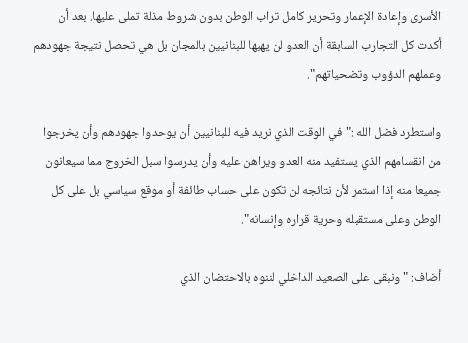الأسرى وإعادة الإعمار وتحرير كامل تراب الوطن بدون شروط مذلة تملى عليها. بعد أن أكدت كل التجارب السابقة أن العدو لن يهبها للبنانيين بالمجان بل هي تحصل نتيجة جهودهم وعملهم الدؤوب وتضحياتهم".

واستطرد فضل الله :"في الوقت الذي نريد فيه للبنانيين أن يوحدوا جهودهم وأن يخرجوا من انقسامهم الذي يستفيد منه العدو ويراهن عليه وأن يدرسوا سبل الخروج مما سيعانون جميعا منه إذا استمر لأن نتائجه لن تكون على حساب طائفة أو موقع سياسي بل على كل الوطن وعلى مستقبله وحرية قراره وإنسانه".

أضاف: "ونبقى على الصعيد الداخلي لننوه بالاحتضان الذي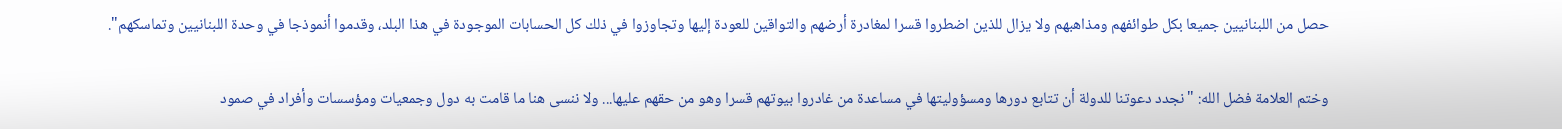حصل من اللبنانيين جميعا بكل طوائفهم ومذاهبهم ولا يزال للذين اضطروا قسرا لمغادرة أرضهم والتواقين للعودة إليها وتجاوزوا في ذلك كل الحسابات الموجودة في هذا البلد، وقدموا أنموذجا في وحدة اللبنانيين وتماسكهم".

وختم العلامة فضل الله: "نجدد دعوتنا للدولة أن تتابع دورها ومسؤوليتها في مساعدة من غادروا بيوتهم قسرا وهو من حقهم عليها... ولا ننسى هنا ما قامت به دول وجمعيات ومؤسسات وأفراد في صمود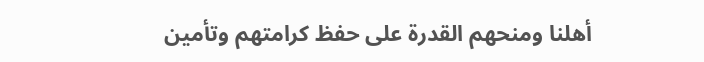أهلنا ومنحهم القدرة على حفظ كرامتهم وتأمين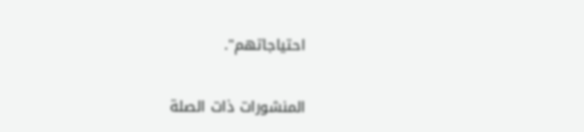احتياجاتهم".

المنشورات ذات الصلة